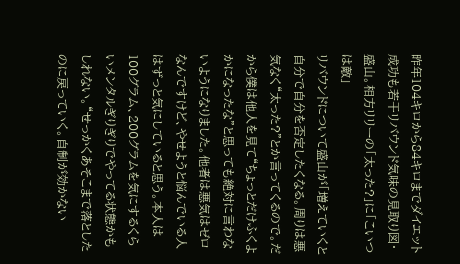昨年104キロから84キロまでダイエット成功も若干リバウンド気味の見取り図・盛山。相方リリーの「太った?」に「こいつは敵」
リバウンドについて盛山が「増えていくと自分で自分を否定したくなる。周りは悪気なく“太った?”とか言ってくるので。だから僕は他人を見て“ちょっとだけふくよかになったな”と思っても絶対に言わないようになりました。他者は悪気はゼロなんですけど、やせようと悩んでいる人はずっと気にしていると思う。本人は100グラム、200グラムを気にするくらいメンタルぎりぎりでやってる状態かもしれない。“せっかくあそこまで落としたのに戻っていく。自制が効かない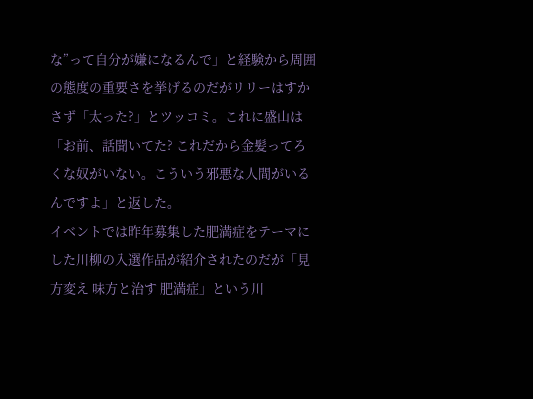な”って自分が嫌になるんで」と経験から周囲の態度の重要さを挙げるのだがリリーはすかさず「太った?」とツッコミ。これに盛山は「お前、話聞いてた? これだから金髪ってろくな奴がいない。こういう邪悪な人間がいるんですよ」と返した。
イベントでは昨年募集した肥満症をテーマにした川柳の入選作品が紹介されたのだが「見方変え 味方と治す 肥満症」という川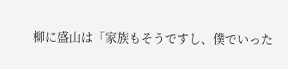柳に盛山は「家族もそうですし、僕でいった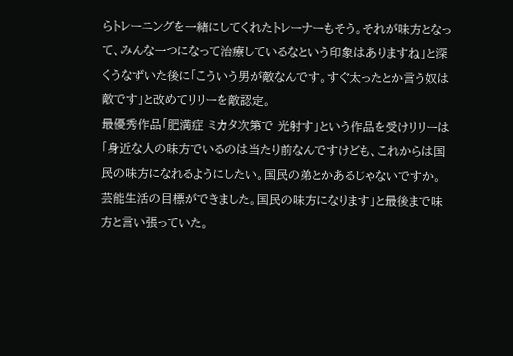らトレーニングを一緒にしてくれたトレーナーもそう。それが味方となって、みんな一つになって治療しているなという印象はありますね」と深くうなずいた後に「こういう男が敵なんです。すぐ太ったとか言う奴は敵です」と改めてリリーを敵認定。
最優秀作品「肥満症 ミカタ次第で 光射す」という作品を受けリリーは「身近な人の味方でいるのは当たり前なんですけども、これからは国民の味方になれるようにしたい。国民の弟とかあるじゃないですか。芸能生活の目標ができました。国民の味方になります」と最後まで味方と言い張っていた。